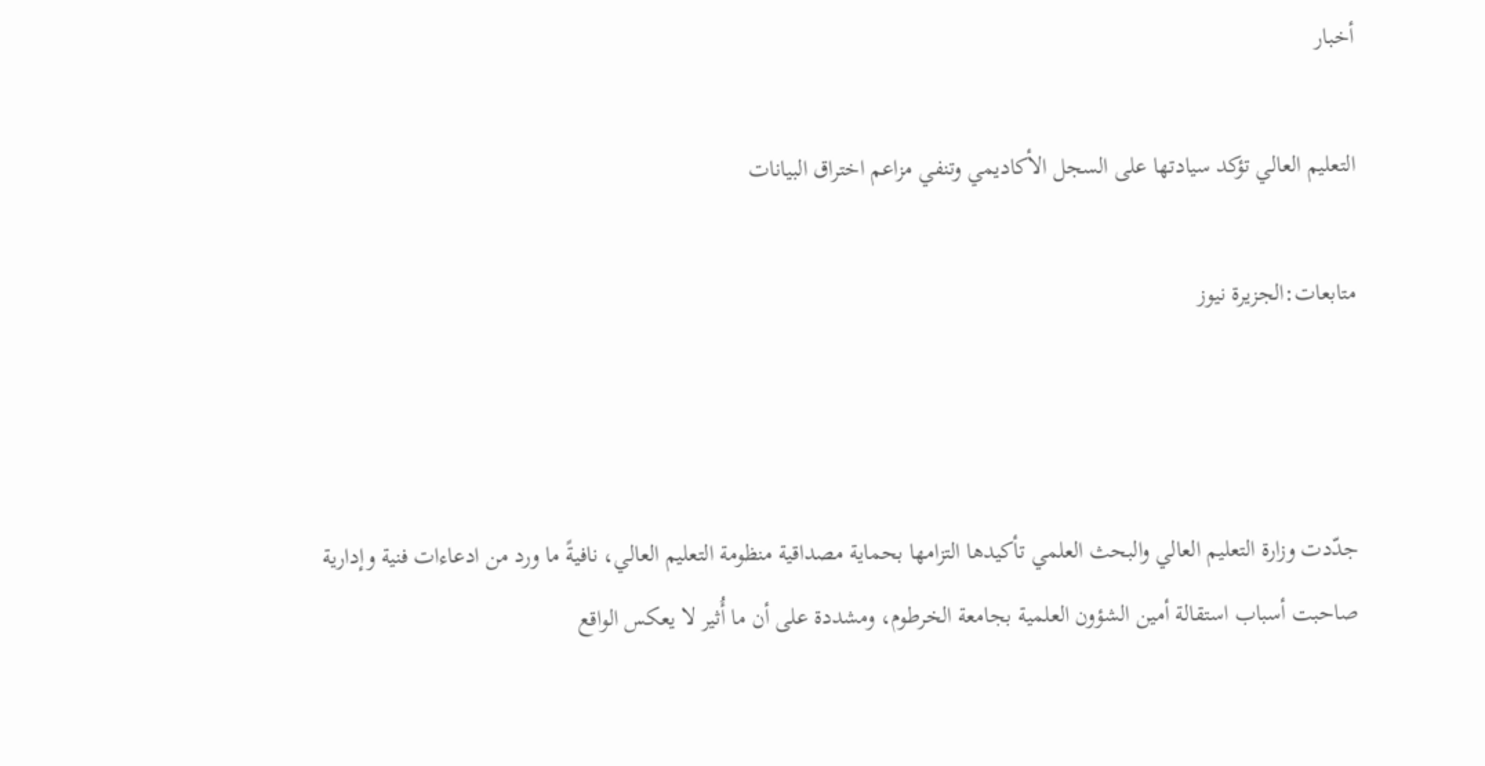أخبار

التعليم العالي تؤكد سيادتها على السجل الأكاديمي وتنفي مزاعم اختراق البيانات

متابعات:الجزيرة نيوز



جدّدت وزارة التعليم العالي والبحث العلمي تأكيدها التزامها بحماية مصداقية منظومة التعليم العالي، نافيةً ما ورد من ادعاءات فنية وإدارية صاحبت أسباب استقالة أمين الشؤون العلمية بجامعة الخرطوم، ومشددة على أن ما أُثير لا يعكس الواقع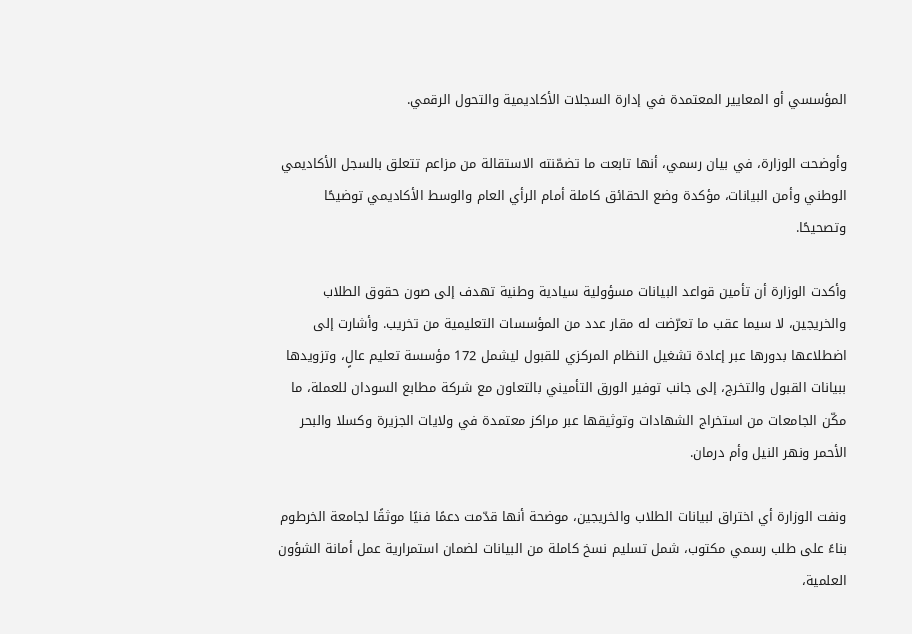المؤسسي أو المعايير المعتمدة في إدارة السجلات الأكاديمية والتحول الرقمي.

وأوضحت الوزارة، في بيان رسمي، أنها تابعت ما تضمّنته الاستقالة من مزاعم تتعلق بالسجل الأكاديمي الوطني وأمن البيانات، مؤكدة وضع الحقائق كاملة أمام الرأي العام والوسط الأكاديمي توضيحًا وتصحيحًا.

وأكدت الوزارة أن تأمين قواعد البيانات مسؤولية سيادية وطنية تهدف إلى صون حقوق الطلاب والخريجين، لا سيما عقب ما تعرّضت له مقار عدد من المؤسسات التعليمية من تخريب. وأشارت إلى اضطلاعها بدورها عبر إعادة تشغيل النظام المركزي للقبول ليشمل 172 مؤسسة تعليم عالٍ، وتزويدها ببيانات القبول والتخرج، إلى جانب توفير الورق التأميني بالتعاون مع شركة مطابع السودان للعملة، ما مكّن الجامعات من استخراج الشهادات وتوثيقها عبر مراكز معتمدة في ولايات الجزيرة وكسلا والبحر الأحمر ونهر النيل وأم درمان.

ونفت الوزارة أي اختراق لبيانات الطلاب والخريجين، موضحة أنها قدّمت دعمًا فنيًا موثقًا لجامعة الخرطوم بناءً على طلب رسمي مكتوب، شمل تسليم نسخ كاملة من البيانات لضمان استمرارية عمل أمانة الشؤون العلمية،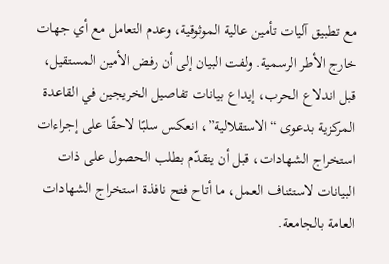مع تطبيق آليات تأمين عالية الموثوقية، وعدم التعامل مع أي جهات خارج الأطر الرسمية. ولفت البيان إلى أن رفض الأمين المستقيل، قبل اندلاع الحرب، إيداع بيانات تفاصيل الخريجين في القاعدة المركزية بدعوى “الاستقلالية”، انعكس سلبًا لاحقًا على إجراءات استخراج الشهادات، قبل أن يتقدّم بطلب الحصول على ذات البيانات لاستئناف العمل، ما أتاح فتح نافذة استخراج الشهادات العامة بالجامعة.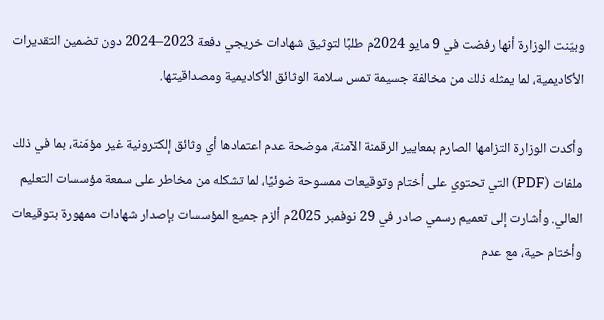وبيّنت الوزارة أنها رفضت في 9 مايو 2024م طلبًا لتوثيق شهادات خريجي دفعة 2023–2024 دون تضمين التقديرات الأكاديمية، لما يمثله ذلك من مخالفة جسيمة تمس سلامة الوثائق الأكاديمية ومصداقيتها.

وأكدت الوزارة التزامها الصارم بمعايير الرقمنة الآمنة، موضحة عدم اعتمادها أي وثائق إلكترونية غير مؤمّنة، بما في ذلك ملفات (PDF) التي تحتوي على أختام وتوقيعات ممسوحة ضوئيًا، لما تشكله من مخاطر على سمعة مؤسسات التعليم العالي. وأشارت إلى تعميم رسمي صادر في 29 نوفمبر 2025م ألزم جميع المؤسسات بإصدار شهادات ممهورة بتوقيعات وأختام حية، مع عدم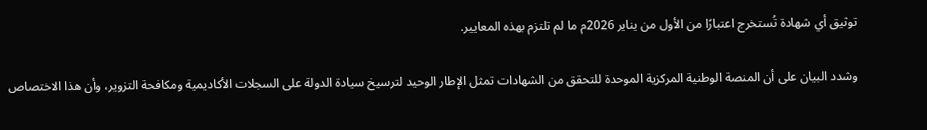توثيق أي شهادة تُستخرج اعتبارًا من الأول من يناير 2026م ما لم تلتزم بهذه المعايير.

وشدد البيان على أن المنصة الوطنية المركزية الموحدة للتحقق من الشهادات تمثل الإطار الوحيد لترسيخ سيادة الدولة على السجلات الأكاديمية ومكافحة التزوير، وأن هذا الاختصاص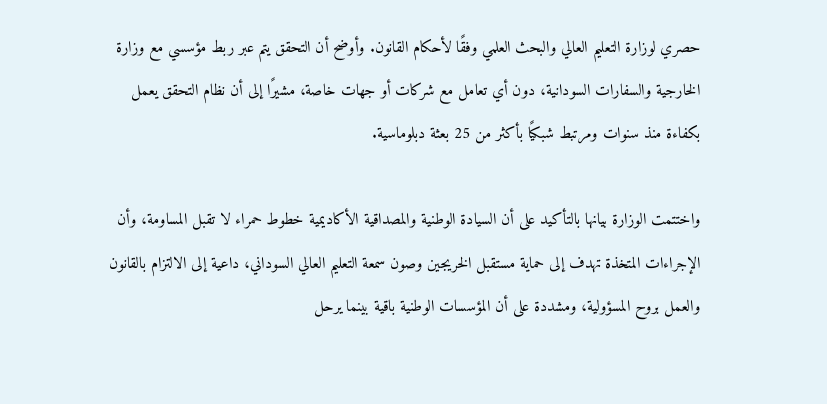حصري لوزارة التعليم العالي والبحث العلمي وفقًا لأحكام القانون. وأوضح أن التحقق يتم عبر ربط مؤسسي مع وزارة الخارجية والسفارات السودانية، دون أي تعامل مع شركات أو جهات خاصة، مشيرًا إلى أن نظام التحقق يعمل بكفاءة منذ سنوات ومرتبط شبكيًا بأكثر من 25 بعثة دبلوماسية.

واختتمت الوزارة بيانها بالتأكيد على أن السيادة الوطنية والمصداقية الأكاديمية خطوط حمراء لا تقبل المساومة، وأن الإجراءات المتخذة تهدف إلى حماية مستقبل الخريجين وصون سمعة التعليم العالي السوداني، داعية إلى الالتزام بالقانون والعمل بروح المسؤولية، ومشددة على أن المؤسسات الوطنية باقية بينما يرحل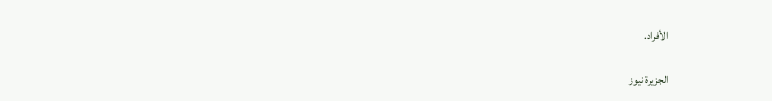الأفراد.

الجزيرة نيوز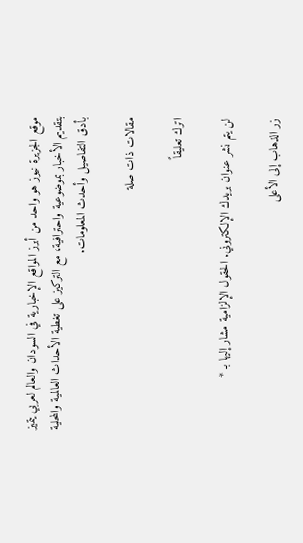موقع الجزيرة نيوز هو واحد من أبرز المواقع الإخبارية في السودان والعالم لعربي يتميز بتقديم الأخبار بموضوعية واحترافية، مع التركيز على تغطية الأحداث العالمية والمحلية بأدق التفاصيل وأحدث المعلومات.

مقالات ذات صلة

اترك تعليقاً

لن يتم نشر عنوان بريدك الإلكتروني. الحقول الإلزامية مشار إليها بـ *

زر الذهاب إلى الأعلى